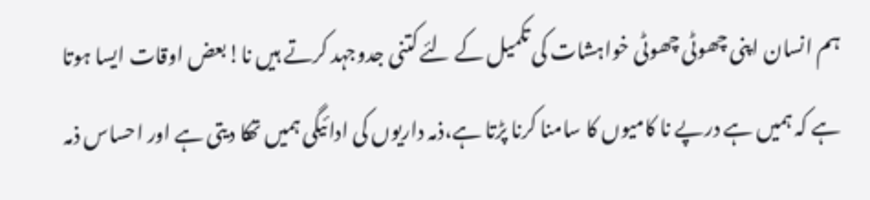ہم انسان اپنی چھوٹی چھوٹی خواہشات کی تکمیل کے لئے کتنی جدوجہد کرتے ہیں نا!بعض اوقات ایسا ہوتا ہے کہ ہمیں ہے درپے نا کامیوں کا سامنا کرنا پڑتا ہے،ذمہ داریوں کی ادائیگی ہمیں تھکا دیتی ہے اور احساس ذمہ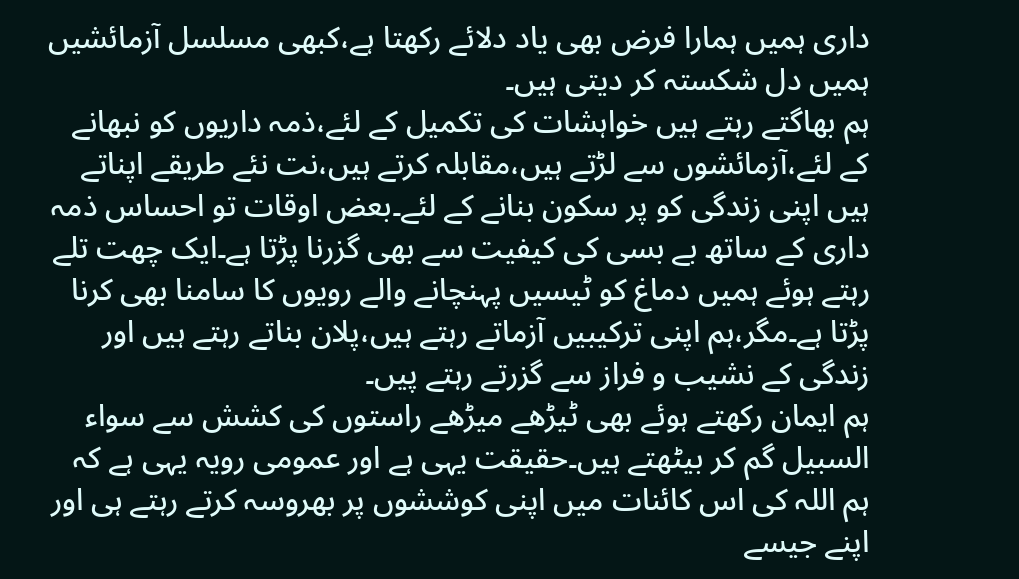داری ہمیں ہمارا فرض بھی یاد دلائے رکھتا ہے،کبھی مسلسل آزمائشیں ہمیں دل شکستہ کر دیتی ہیں۔
ہم بھاگتے رہتے ہیں خواہشات کی تکمیل کے لئے،ذمہ داریوں کو نبھانے کے لئے،آزمائشوں سے لڑتے ہیں،مقابلہ کرتے ہیں،نت نئے طریقے اپناتے ہیں اپنی زندگی کو پر سکون بنانے کے لئے۔بعض اوقات تو احساس ذمہ داری کے ساتھ بے بسی کی کیفیت سے بھی گزرنا پڑتا ہے۔ایک چھت تلے رہتے ہوئے ہمیں دماغ کو ٹیسیں پہنچانے والے رویوں کا سامنا بھی کرنا پڑتا ہے۔مگر،ہم اپنی ترکیبیں آزماتے رہتے ہیں،پلان بناتے رہتے ہیں اور زندگی کے نشیب و فراز سے گزرتے رہتے پیں۔
ہم ایمان رکھتے ہوئے بھی ٹیڑھے میڑھے راستوں کی کشش سے سواء السبیل گم کر بیٹھتے ہیں۔حقیقت یہی ہے اور عمومی رویہ یہی ہے کہ ہم اللہ کی اس کائنات میں اپنی کوششوں پر بھروسہ کرتے رہتے ہی اور اپنے جیسے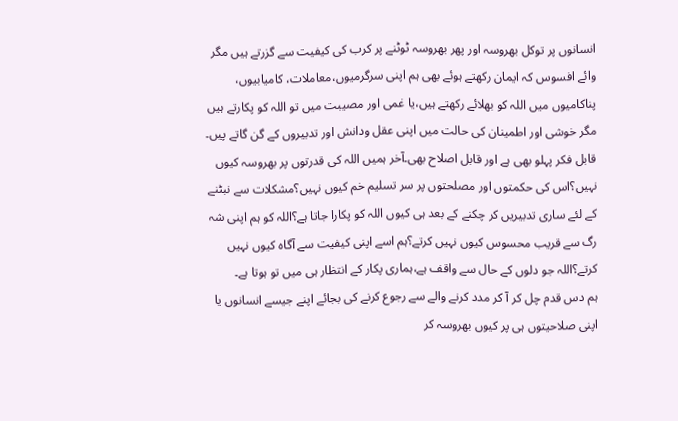انسانوں پر توکل بھروسہ اور پھر بھروسہ ٹوٹنے پر کرب کی کیفیت سے گزرتے ہیں مگر وائے افسوس کہ ایمان رکھتے ہوئے بھی ہم اپنی سرگرمیوں،معاملات، کامیابیوں، پناکامیوں میں اللہ کو بھلائے رکھتے ہیں،یا غمی اور مصیبت میں تو اللہ کو پکارتے ہیں مگر خوشی اور اطمینان کی حالت میں اپنی عقل ودانش اور تدبیروں کے گن گاتے پیں۔
قابل فکر پہلو بھی ہے اور قابل اصلاح بھی۔آخر ہمیں اللہ کی قدرتوں پر بھروسہ کیوں نہیں؟اس کی حکمتوں اور مصلحتوں پر سر تسلیم خم کیوں نہیں؟مشکلات سے نبٹنے کے لئے ساری تدبیریں کر چکنے کے بعد ہی کیوں اللہ کو پکارا جاتا ہے؟اللہ کو ہم اپنی شہ رگ سے قریب محسوس کیوں نہیں کرتے؟ہم اسے اپنی کیفیت سے آگاہ کیوں نہیں کرتے؟اللہ جو دلوں کے حال سے واقف ہے،ہماری پکار کے انتظار ہی میں تو ہوتا ہے۔
ہم دس قدم چل کر آ کر مدد کرنے والے سے رجوع کرنے کی بجائے اپنے جیسے انسانوں یا اپنی صلاحیتوں ہی پر کیوں بھروسہ کر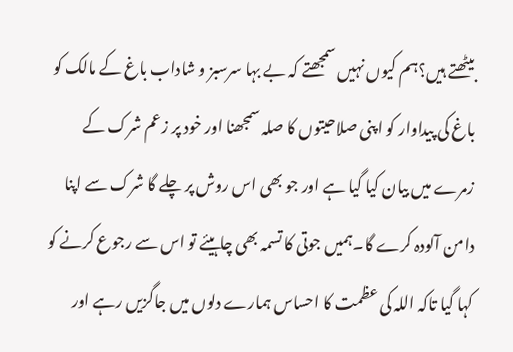بیٹھتے ہیں؟ہم کیوں نہیں سمجھتے کہ بے بہا سرسبز و شاداب باغ کے مالک کو باغ کی پیداوار کو اپنی صلاحیتوں کا صلہ سمجھنا اور خود پر زعم شرک کے زمرے میں بیان کیا گیا ہے اور جو بھی اس روش پر چلے گا شرک سے اپنا دامن آلودہ کرے گا۔ہمیں جوتی کا تسمہ بھی چاہیئے تو اس سے رجوع کرنے کو کہا گیا تاکہ اللہ کی عظمت کا احساس ہمارے دلوں میں جاگزیں رہے اور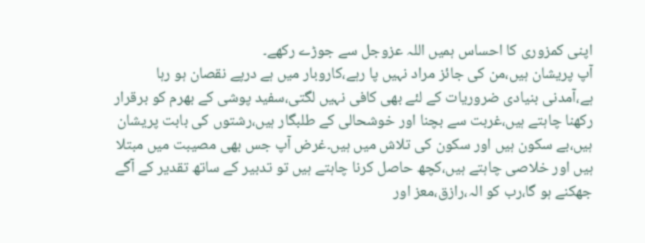اپنی کمزوری کا احساس ہمیں اللہ عزوجل سے جوڑے رکھے۔
آپ پریشان ہیں،من کی جائز مراد نہیں پا رہے،کاروبار میں ہے درپے نقصان ہو رہا ہے،آمدنی بنیادی ضروریات کے لئے بھی کافی نہیں لگتی،سفید پوشی کے بھرم کو برقرار رکھنا چاہتے ہیں،غربت سے بچنا اور خوشحالی کے طلبگار ہیں،رشتوں کی بابت پریشان ہیں،بے سکون ہیں اور سکون کی تلاش میں ہیں۔غرض آپ جس بھی مصیبت میں مبتلا ہیں اور خلاصی چاہتے ہیں،کچھ حاصل کرنا چاہتے ہیں تو تدبیر کے ساتھ تقدیر کے آگے جھکنے ہو گا،رب کو الہ،رازق،معز اور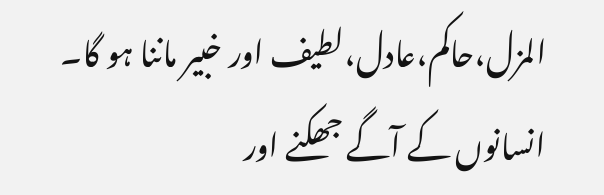المزل،حاکم،عادل،لطیف اور خبیر ماننا ہو گا۔
انسانوں کے آگے جھکنے اور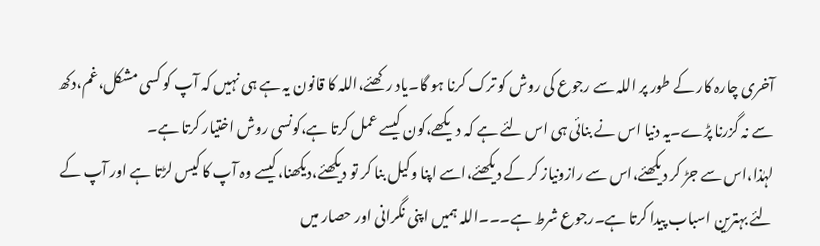آخری چارہ کار کے طور پر اللہ سے رجوع کی روش کو ترک کرنا ہو گا۔یاد رکھئے،اللہ کا قانون یہ ہے ہی نہیں کہ آپ کو کسی مشکل،غم،دکھ سے نہ گزرنا پڑے۔یہ دنیا اس نے بنائی ہی اس لئے ہے کہ دیکھے،کون کیسے عمل کرتا ہے،کونسی روش اختیار کرتا ہے۔
لہٰذا،اس سے جڑ کر دیکھئے،اس سے رازونیاز کر کے دیکھئے،اسے اپنا وکیل بنا کر تو دیکھئے،دیکھنا،کیسے وہ آپ کا کیس لڑتا ہے اور آپ کے لئے بہترین اسباب پیدا کرتا ہے۔رجوع شرط ہے۔۔۔اللہ ہمیں اپنی نگرانی اور حصار میں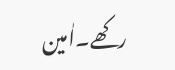رکھے۔اٰمین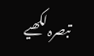تبصرہ لکھیے